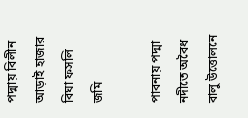পদ্মায় বিলীন আড়াই হাজার বিঘা ফসলি জমি

পাবনায় পদ্মা নদীতে অবৈধ বালু উত্তোলনে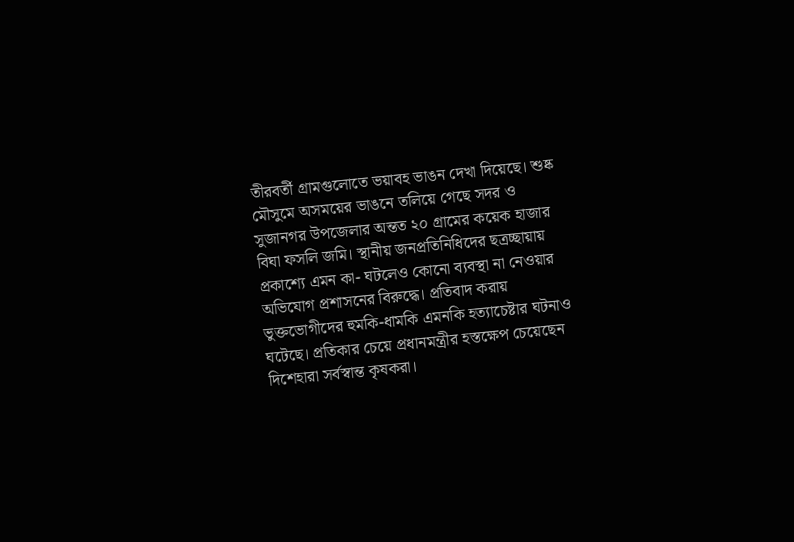তীরবর্তী গ্রামগুলোতে ভয়াবহ ভাঙন দেখা দিয়েছে। শুষ্ক মৌসুমে অসময়ের ভাঙনে তলিয়ে গেছে সদর ও সুজানগর উপজেলার অন্তত ২০ গ্রামের কয়েক হাজার বিঘা ফসলি জমি। স্থানীয় জনপ্রতিনিধিদের ছত্রচ্ছায়ায় প্রকাশ্যে এমন কা- ঘটলেও কোনো ব্যবস্থা না নেওয়ার অভিযোগ প্রশাসনের বিরুদ্ধে। প্রতিবাদ করায় ভুক্তভোগীদের হুমকি-ধামকি এমনকি হত্যাচেষ্টার ঘটনাও ঘটেছে। প্রতিকার চেয়ে প্রধানমন্ত্রীর হস্তক্ষেপ চেয়েছেন দিশেহারা সর্বস্বান্ত কৃষকরা।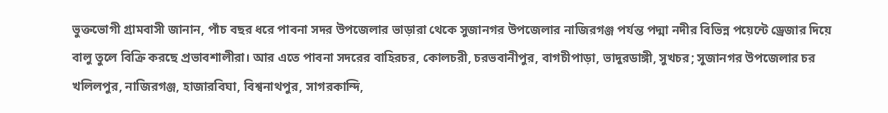ভুক্তভোগী গ্রামবাসী জানান, পাঁচ বছর ধরে পাবনা সদর উপজেলার ভাড়ারা থেকে সুজানগর উপজেলার নাজিরগঞ্জ পর্যন্ত পদ্মা নদীর বিভিন্ন পয়েন্টে ড্রেজার দিয়ে বালু তুলে বিক্রি করছে প্রভাবশালীরা। আর এতে পাবনা সদরের বাহিরচর, কোলচরী, চরভবানীপুর, বাগচীপাড়া, ভাদুরডাঙ্গী, সুখচর; সুজানগর উপজেলার চর খলিলপুর, নাজিরগঞ্জ, হাজারবিঘা, বিশ্বনাথপুর, সাগরকান্দি,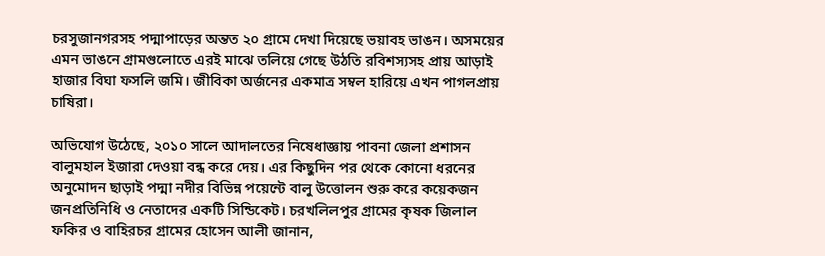চরসুজানগরসহ পদ্মাপাড়ের অন্তত ২০ গ্রামে দেখা দিয়েছে ভয়াবহ ভাঙন। অসময়ের এমন ভাঙনে গ্রামগুলোতে এরই মাঝে তলিয়ে গেছে উঠতি রবিশস্যসহ প্রায় আড়াই হাজার বিঘা ফসলি জমি। জীবিকা অর্জনের একমাত্র সম্বল হারিয়ে এখন পাগলপ্রায় চাষিরা।

অভিযোগ উঠেছে, ২০১০ সালে আদালতের নিষেধাজ্ঞায় পাবনা জেলা প্রশাসন বালুমহাল ইজারা দেওয়া বন্ধ করে দেয়। এর কিছুদিন পর থেকে কোনো ধরনের অনুমোদন ছাড়াই পদ্মা নদীর বিভিন্ন পয়েন্টে বালু উত্তোলন শুরু করে কয়েকজন জনপ্রতিনিধি ও নেতাদের একটি সিন্ডিকেট। চরখলিলপুর গ্রামের কৃষক জিলাল ফকির ও বাহিরচর গ্রামের হোসেন আলী জানান,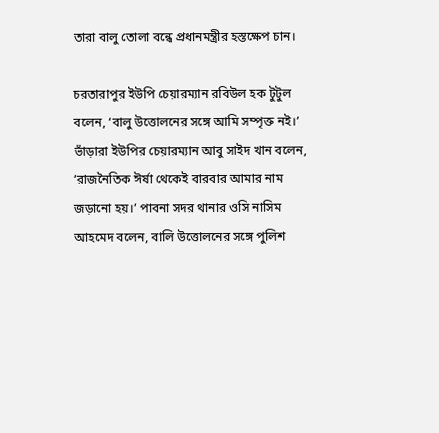তারা বালু তোলা বন্ধে প্রধানমন্ত্রীর হস্তক্ষেপ চান।

চরতারাপুর ইউপি চেয়ারম্যান রবিউল হক টুটুল বলেন, ‘বালু উত্তোলনের সঙ্গে আমি সম্পৃক্ত নই।’ ভাঁড়ারা ইউপির চেয়ারম্যান আবু সাইদ খান বলেন, ‘রাজনৈতিক ঈর্ষা থেকেই বারবার আমার নাম জড়ানো হয়।’ পাবনা সদর থানার ওসি নাসিম আহমেদ বলেন, বালি উত্তোলনের সঙ্গে পুলিশ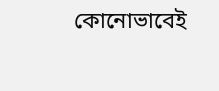কোনোভাবেই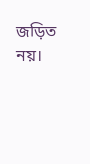জড়িত নয়।